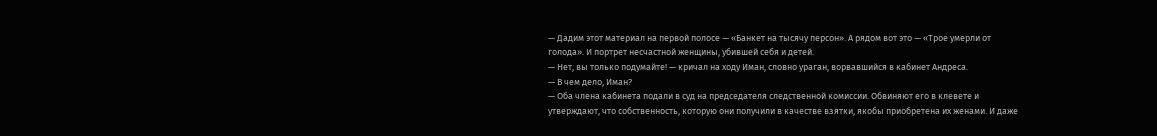— Дадим этот материал на первой полосе — «Банкет на тысячу персон». А рядом вот это — «Трое умерли от голода». И портрет несчастной женщины, убившей себя и детей.
— Нет, вы только подумайте! — кричал на ходу Иман, словно ураган, ворвавшийся в кабинет Андреса.
— В чем дело, Иман?
— Оба члена кабинета подали в суд на председателя следственной комиссии. Обвиняют его в клевете и утверждают, что собственность, которую они получили в качестве взятки, якобы приобретена их женами. И даже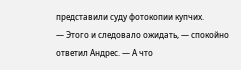представили суду фотокопии купчих.
— Этого и следовало ожидать, — спокойно ответил Андрес. — А что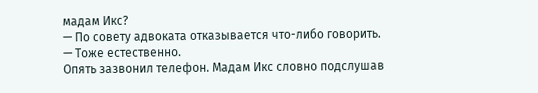мадам Икс?
— По совету адвоката отказывается что-либо говорить.
— Тоже естественно.
Опять зазвонил телефон. Мадам Икс словно подслушав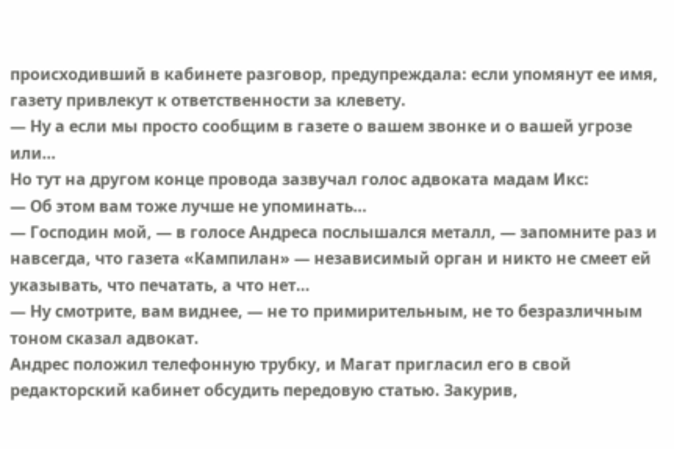происходивший в кабинете разговор, предупреждала: если упомянут ее имя, газету привлекут к ответственности за клевету.
— Ну а если мы просто сообщим в газете о вашем звонке и о вашей угрозе или…
Но тут на другом конце провода зазвучал голос адвоката мадам Икс:
— Об этом вам тоже лучше не упоминать…
— Господин мой, — в голосе Андреса послышался металл, — запомните раз и навсегда, что газета «Кампилан» — независимый орган и никто не смеет ей указывать, что печатать, а что нет…
— Ну смотрите, вам виднее, — не то примирительным, не то безразличным тоном сказал адвокат.
Андрес положил телефонную трубку, и Магат пригласил его в свой редакторский кабинет обсудить передовую статью. Закурив,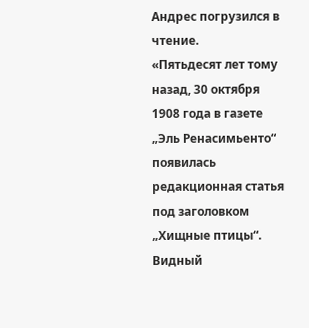Андрес погрузился в чтение.
«Пятьдесят лет тому назад, 30 октября 1908 года в газете „Эль Ренасимьенто“ появилась редакционная статья под заголовком „Хищные птицы“. Видный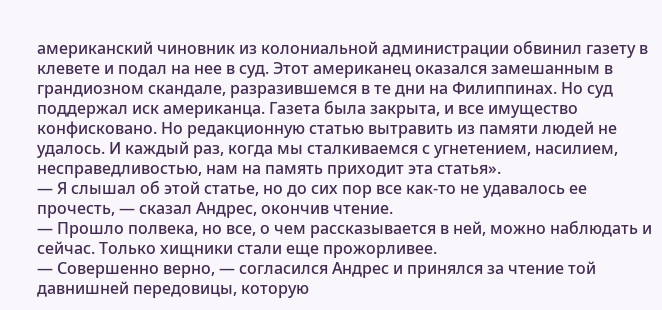американский чиновник из колониальной администрации обвинил газету в клевете и подал на нее в суд. Этот американец оказался замешанным в грандиозном скандале, разразившемся в те дни на Филиппинах. Но суд поддержал иск американца. Газета была закрыта, и все имущество конфисковано. Но редакционную статью вытравить из памяти людей не удалось. И каждый раз, когда мы сталкиваемся с угнетением, насилием, несправедливостью, нам на память приходит эта статья».
— Я слышал об этой статье, но до сих пор все как-то не удавалось ее прочесть, — сказал Андрес, окончив чтение.
— Прошло полвека, но все, о чем рассказывается в ней, можно наблюдать и сейчас. Только хищники стали еще прожорливее.
— Совершенно верно, — согласился Андрес и принялся за чтение той давнишней передовицы, которую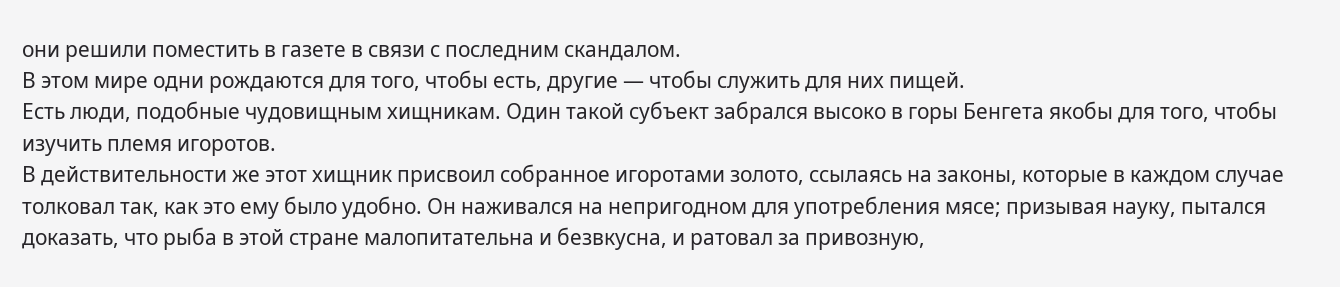они решили поместить в газете в связи с последним скандалом.
В этом мире одни рождаются для того, чтобы есть, другие — чтобы служить для них пищей.
Есть люди, подобные чудовищным хищникам. Один такой субъект забрался высоко в горы Бенгета якобы для того, чтобы изучить племя игоротов.
В действительности же этот хищник присвоил собранное игоротами золото, ссылаясь на законы, которые в каждом случае толковал так, как это ему было удобно. Он наживался на непригодном для употребления мясе; призывая науку, пытался доказать, что рыба в этой стране малопитательна и безвкусна, и ратовал за привозную,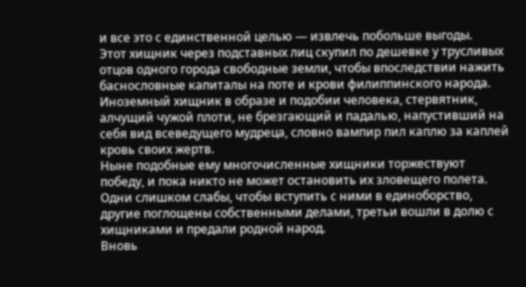и все это с единственной целью — извлечь побольше выгоды.
Этот хищник через подставных лиц скупил по дешевке у трусливых отцов одного города свободные земли, чтобы впоследствии нажить баснословные капиталы на поте и крови филиппинского народа.
Иноземный хищник в образе и подобии человека, стервятник, алчущий чужой плоти, не брезгающий и падалью, напустивший на себя вид всеведущего мудреца, словно вампир пил каплю за каплей кровь своих жертв.
Ныне подобные ему многочисленные хищники торжествуют победу, и пока никто не может остановить их зловещего полета. Одни слишком слабы, чтобы вступить с ними в единоборство, другие поглощены собственными делами, третьи вошли в долю с хищниками и предали родной народ.
Вновь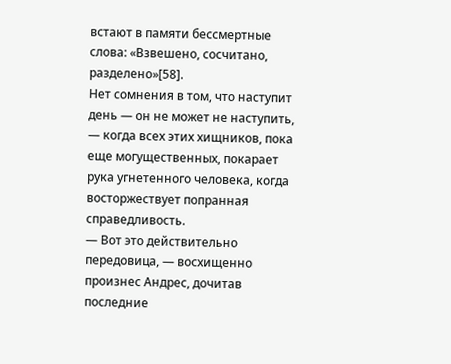встают в памяти бессмертные слова: «Взвешено, сосчитано, разделено»[58].
Нет сомнения в том, что наступит день — он не может не наступить, — когда всех этих хищников, пока еще могущественных, покарает рука угнетенного человека, когда восторжествует попранная справедливость.
— Вот это действительно передовица, — восхищенно произнес Андрес, дочитав последние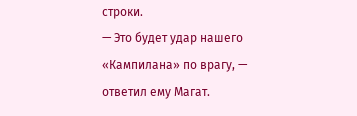строки.
— Это будет удар нашего «Кампилана» по врагу, — ответил ему Магат.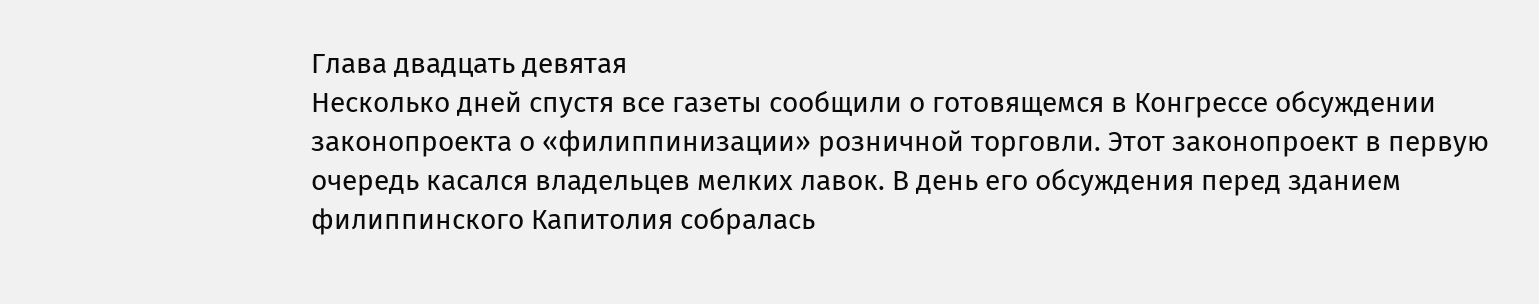Глава двадцать девятая
Несколько дней спустя все газеты сообщили о готовящемся в Конгрессе обсуждении законопроекта о «филиппинизации» розничной торговли. Этот законопроект в первую очередь касался владельцев мелких лавок. В день его обсуждения перед зданием филиппинского Капитолия собралась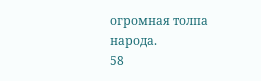огромная толпа народа.
58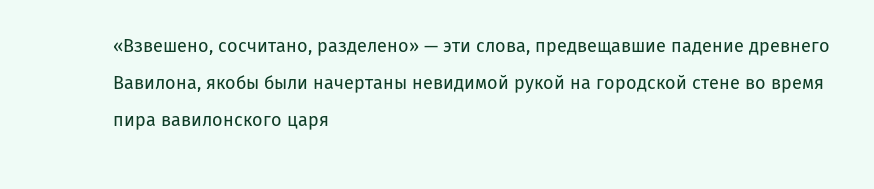«Взвешено, сосчитано, разделено» — эти слова, предвещавшие падение древнего Вавилона, якобы были начертаны невидимой рукой на городской стене во время пира вавилонского царя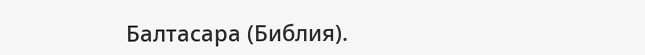Балтасара (Библия).